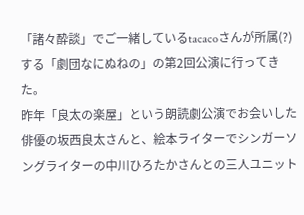「諸々酔談」でご一緒しているtacacoさんが所属(?)する「劇団なにぬねの」の第2回公演に行ってきた。
昨年「良太の楽屋」という朗読劇公演でお会いした俳優の坂西良太さんと、絵本ライターでシンガーソングライターの中川ひろたかさんとの三人ユニット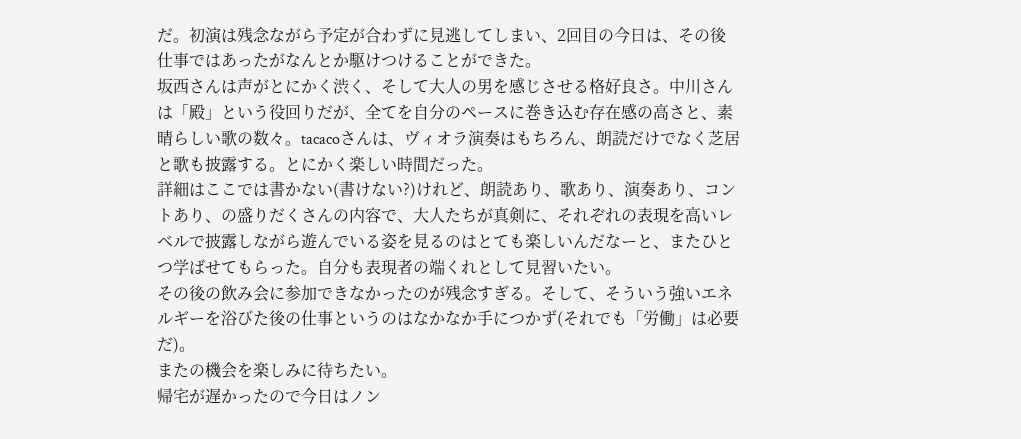だ。初演は残念ながら予定が合わずに見逃してしまい、2回目の今日は、その後仕事ではあったがなんとか駆けつけることができた。
坂西さんは声がとにかく渋く、そして大人の男を感じさせる格好良さ。中川さんは「殿」という役回りだが、全てを自分のペースに巻き込む存在感の高さと、素晴らしい歌の数々。tacacoさんは、ヴィオラ演奏はもちろん、朗読だけでなく芝居と歌も披露する。とにかく楽しい時間だった。
詳細はここでは書かない(書けない?)けれど、朗読あり、歌あり、演奏あり、コントあり、の盛りだくさんの内容で、大人たちが真剣に、それぞれの表現を高いレベルで披露しながら遊んでいる姿を見るのはとても楽しいんだなーと、またひとつ学ばせてもらった。自分も表現者の端くれとして見習いたい。
その後の飲み会に参加できなかったのが残念すぎる。そして、そういう強いエネルギーを浴びた後の仕事というのはなかなか手につかず(それでも「労働」は必要だ)。
またの機会を楽しみに待ちたい。
帰宅が遅かったので今日はノン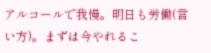アルコールで我慢。明日も労働(言い方)。まずは今やれるこ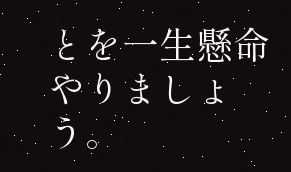とを一生懸命やりましょう。